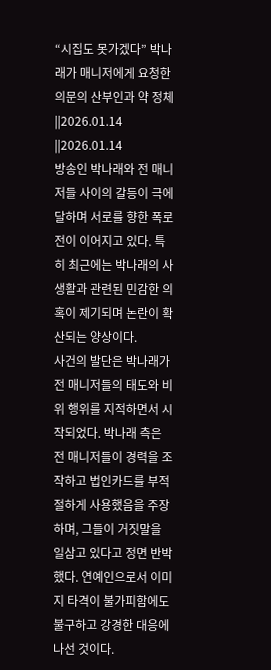“시집도 못가겠다” 박나래가 매니저에게 요청한 의문의 산부인과 약 정체
||2026.01.14
||2026.01.14
방송인 박나래와 전 매니저들 사이의 갈등이 극에 달하며 서로를 향한 폭로전이 이어지고 있다. 특히 최근에는 박나래의 사생활과 관련된 민감한 의혹이 제기되며 논란이 확산되는 양상이다.
사건의 발단은 박나래가 전 매니저들의 태도와 비위 행위를 지적하면서 시작되었다. 박나래 측은 전 매니저들이 경력을 조작하고 법인카드를 부적절하게 사용했음을 주장하며, 그들이 거짓말을 일삼고 있다고 정면 반박했다. 연예인으로서 이미지 타격이 불가피함에도 불구하고 강경한 대응에 나선 것이다.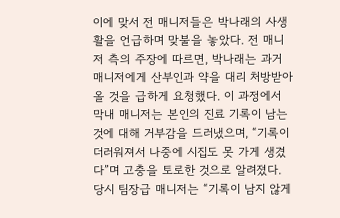이에 맞서 전 매니저들은 박나래의 사생활을 언급하며 맞불을 놓았다. 전 매니저 측의 주장에 따르면, 박나래는 과거 매니저에게 산부인과 약을 대리 처방받아 올 것을 급하게 요청했다. 이 과정에서 막내 매니저는 본인의 진료 기록이 남는 것에 대해 거부감을 드러냈으며, “기록이 더러워져서 나중에 시집도 못 가게 생겼다”며 고충을 토로한 것으로 알려졌다.
당시 팀장급 매니저는 “기록이 남지 않게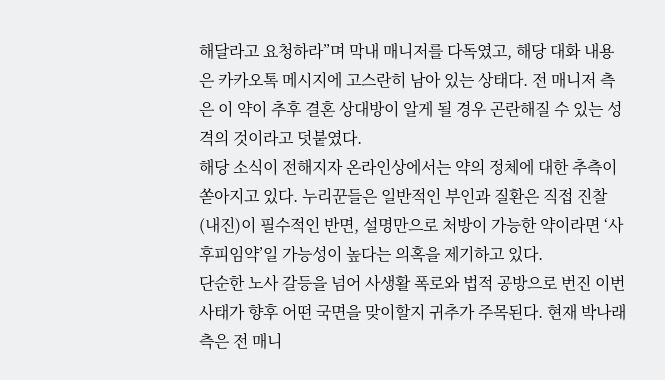해달라고 요청하라”며 막내 매니저를 다독였고, 해당 대화 내용은 카카오톡 메시지에 고스란히 남아 있는 상태다. 전 매니저 측은 이 약이 추후 결혼 상대방이 알게 될 경우 곤란해질 수 있는 성격의 것이라고 덧붙였다.
해당 소식이 전해지자 온라인상에서는 약의 정체에 대한 추측이 쏟아지고 있다. 누리꾼들은 일반적인 부인과 질환은 직접 진찰(내진)이 필수적인 반면, 설명만으로 처방이 가능한 약이라면 ‘사후피임약’일 가능성이 높다는 의혹을 제기하고 있다.
단순한 노사 갈등을 넘어 사생활 폭로와 법적 공방으로 번진 이번 사태가 향후 어떤 국면을 맞이할지 귀추가 주목된다. 현재 박나래 측은 전 매니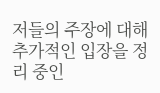저들의 주장에 대해 추가적인 입장을 정리 중인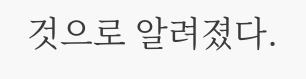것으로 알려졌다.